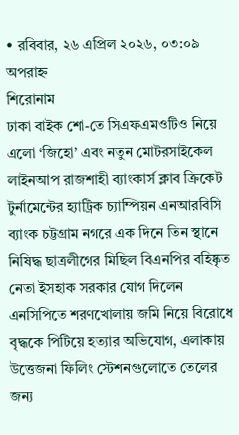• রবিবার, ২৬ এপ্রিল ২০২৬, ০৩:০৯ অপরাহ্ন
শিরোনাম
ঢাকা বাইক শো-তে সিএফএমওটিও নিয়ে এলো ‘জিহো’ এবং নতুন মোটরসাইকেল লাইনআপ রাজশাহী ব্যাংকার্স ক্লাব ক্রিকেট টুর্নামেন্টের হ্যাট্রিক চ্যাম্পিয়ন এনআরবিসি ব্যাংক চট্টগ্রাম নগরে এক দিনে তিন স্থানে নিষিদ্ধ ছাত্রলীগের মিছিল বিএনপির বহিষ্কৃত নেতা ইসহাক সরকার যোগ দিলেন এনসিপিতে শরণখোলায় জমি নিয়ে বিরোধে বৃদ্ধকে পিটিয়ে হত্যার অভিযোগ, এলাকায় উত্তেজনা ফিলিং স্টেশনগুলোতে তেলের জন্য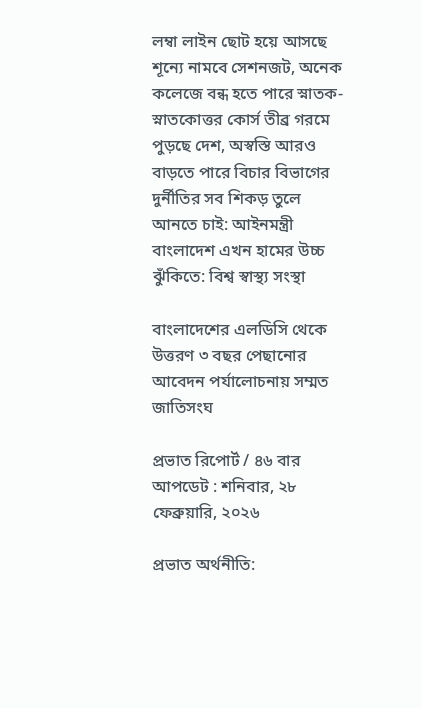লম্বা লাইন ছোট হয়ে আসছে শূন্যে নামবে সেশনজট, অনেক কলেজে বন্ধ হতে পারে স্নাতক-স্নাতকোত্তর কোর্স তীব্র গরমে পুড়ছে দেশ, অস্বস্তি আরও বাড়তে পারে বিচার বিভাগের দুর্নীতির সব শিকড় তুলে আনতে চাই: আইনমন্ত্রী বাংলাদেশ এখন হামের উচ্চ ঝুঁকিতে: বিশ্ব স্বাস্থ্য সংস্থা

বাংলাদেশের এলডিসি থেকে উত্তরণ ৩ বছর পেছানোর আবেদন পর্যালোচনায় সম্মত জাতিসংঘ

প্রভাত রিপোর্ট / ৪৬ বার
আপডেট : শনিবার, ২৮ ফেব্রুয়ারি, ২০২৬

প্রভাত অর্থনীতি: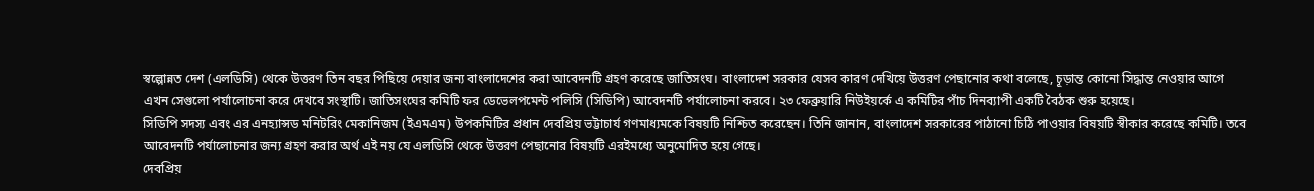স্বল্পোন্নত দেশ (এলডিসি) থেকে উত্তরণ তিন বছর পিছিয়ে দেয়ার জন্য বাংলাদেশের করা আবেদনটি গ্রহণ করেছে জাতিসংঘ। বাংলাদেশ সরকার যেসব কারণ দেখিয়ে উত্তরণ পেছানোর কথা বলেছে, চূড়ান্ত কোনো সিদ্ধান্ত নেওয়ার আগে এখন সেগুলো পর্যালোচনা করে দেখবে সংস্থাটি। জাতিসংঘের কমিটি ফর ডেভেলপমেন্ট পলিসি (সিডিপি) আবেদনটি পর্যালোচনা করবে। ২৩ ফেব্রুয়ারি নিউইয়র্কে এ কমিটির পাঁচ দিনব্যাপী একটি বৈঠক শুরু হয়েছে।
সিডিপি সদস্য এবং এর এনহ্যান্সড মনিটরিং মেকানিজম (ইএমএম) উপকমিটির প্রধান দেবপ্রিয় ভট্টাচার্য গণমাধ্যমকে বিষয়টি নিশ্চিত করেছেন। তিনি জানান, বাংলাদেশ সরকারের পাঠানো চিঠি পাওয়ার বিষয়টি স্বীকার করেছে কমিটি। তবে আবেদনটি পর্যালোচনার জন্য গ্রহণ করার অর্থ এই নয় যে এলডিসি থেকে উত্তরণ পেছানোর বিষয়টি এরইমধ্যে অনুমোদিত হয়ে গেছে।
দেবপ্রিয়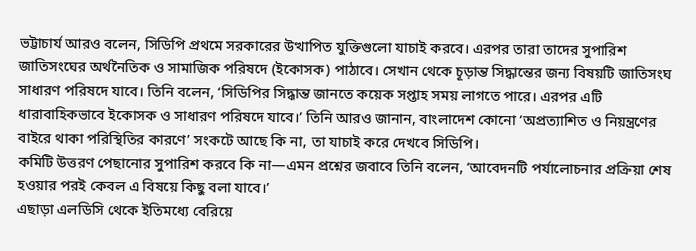ভট্টাচার্য আরও বলেন, সিডিপি প্রথমে সরকারের উত্থাপিত যুক্তিগুলো যাচাই করবে। এরপর তারা তাদের সুপারিশ জাতিসংঘের অর্থনৈতিক ও সামাজিক পরিষদে (ইকোসক) পাঠাবে। সেখান থেকে চূড়ান্ত সিদ্ধান্তের জন্য বিষয়টি জাতিসংঘ সাধারণ পরিষদে যাবে। তিনি বলেন, ‘সিডিপির সিদ্ধান্ত জানতে কয়েক সপ্তাহ সময় লাগতে পারে। এরপর এটি ধারাবাহিকভাবে ইকোসক ও সাধারণ পরিষদে যাবে।’ তিনি আরও জানান, বাংলাদেশ কোনো ‘অপ্রত্যাশিত ও নিয়ন্ত্রণের বাইরে থাকা পরিস্থিতির কারণে’ সংকটে আছে কি না, তা যাচাই করে দেখবে সিডিপি।
কমিটি উত্তরণ পেছানোর সুপারিশ করবে কি না—এমন প্রশ্নের জবাবে তিনি বলেন, ‘আবেদনটি পর্যালোচনার প্রক্রিয়া শেষ হওয়ার পরই কেবল এ বিষয়ে কিছু বলা যাবে।’
এছাড়া এলডিসি থেকে ইতিমধ্যে বেরিয়ে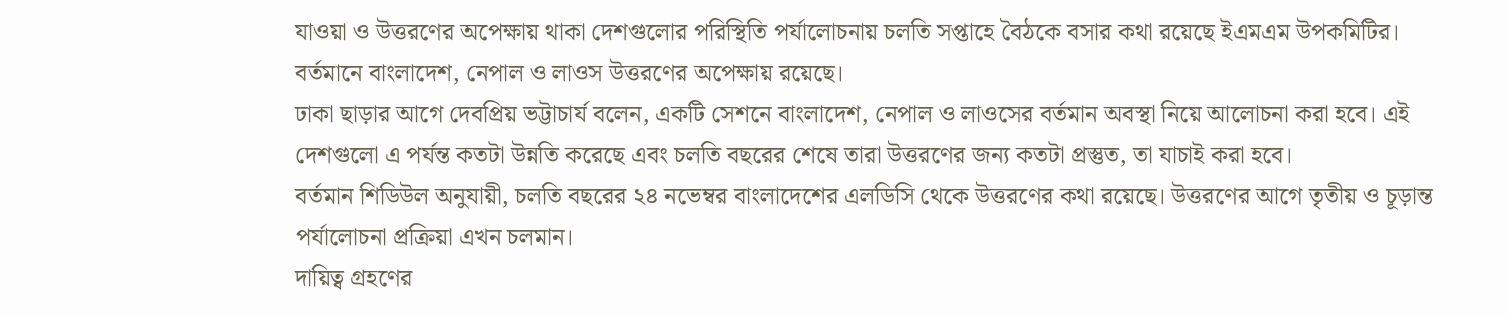যাওয়া ও উত্তরণের অপেক্ষায় থাকা দেশগুলোর পরিস্থিতি পর্যালোচনায় চলতি সপ্তাহে বৈঠকে বসার কথা রয়েছে ইএমএম উপকমিটির। বর্তমানে বাংলাদেশ, নেপাল ও লাওস উত্তরণের অপেক্ষায় রয়েছে।
ঢাকা ছাড়ার আগে দেবপ্রিয় ভট্টাচার্য বলেন, একটি সেশনে বাংলাদেশ, নেপাল ও লাওসের বর্তমান অবস্থা নিয়ে আলোচনা করা হবে। এই দেশগুলো এ পর্যন্ত কতটা উন্নতি করেছে এবং চলতি বছরের শেষে তারা উত্তরণের জন্য কতটা প্রস্তুত, তা যাচাই করা হবে।
বর্তমান শিডিউল অনুযায়ী, চলতি বছরের ২৪ নভেম্বর বাংলাদেশের এলডিসি থেকে উত্তরণের কথা রয়েছে। উত্তরণের আগে তৃতীয় ও চূড়ান্ত পর্যালোচনা প্রক্রিয়া এখন চলমান।
দায়িত্ব গ্রহণের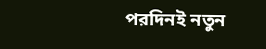পরদিনই নতুন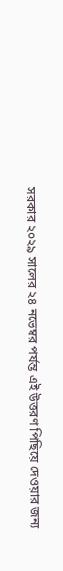সরকার ২০২৯ সালের ২৪ নভেম্বর পর্যন্ত এই উত্তরণ পিছিয়ে দেওয়ার জন্য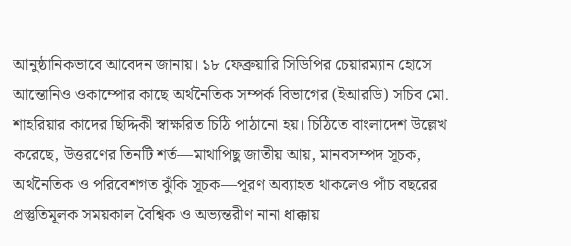আনুষ্ঠানিকভাবে আবেদন জানায়। ১৮ ফেব্রুয়ারি সিডিপির চেয়ারম্যান হোসে আন্তোনিও ওকাম্পোর কাছে অর্থনৈতিক সম্পর্ক বিভাগের (ইআরডি) সচিব মো. শাহরিয়ার কাদের ছিদ্দিকী স্বাক্ষরিত চিঠি পাঠানো হয়। চিঠিতে বাংলাদেশ উল্লেখ করেছে, উত্তরণের তিনটি শর্ত—মাথাপিছু জাতীয় আয়, মানবসম্পদ সূচক, অর্থনৈতিক ও পরিবেশগত ঝুঁকি সূচক—পূরণ অব্যাহত থাকলেও পাঁচ বছরের প্রস্তুতিমূলক সময়কাল বৈশ্বিক ও অভ্যন্তরীণ নানা ধাক্কায়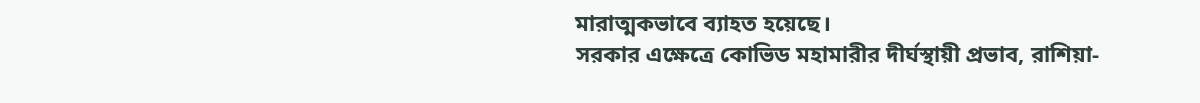মারাত্মকভাবে ব্যাহত হয়েছে।
সরকার এক্ষেত্রে কোভিড মহামারীর দীর্ঘস্থায়ী প্রভাব, রাশিয়া-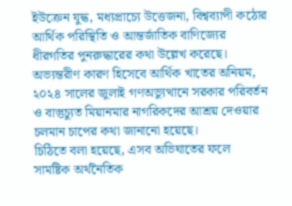ইউক্রেন যুদ্ধ, মধ্যপ্রাচ্যে উত্তেজনা, বিশ্বব্যাপী কঠোর আর্থিক পরিস্থিতি ও আন্তর্জাতিক বাণিজ্যের ধীরগতির পুনরুদ্ধারের কথা উল্লেখ করেছে।
অভ্যন্তরীণ কারণ হিসেবে আর্থিক খাতের অনিয়ম, ২০২৪ সালের জুলাই গণঅভ্যুত্থানে সরকার পরিবর্তন ও বাস্তুচ্যুত মিয়ানমার নাগরিকদের আশ্রয় দেওয়ার চলমান চাপের কথা জানানো হয়েছে।
চিঠিতে বলা হয়েছে, এসব অভিঘাতের ফলে সামষ্টিক অর্থনৈতিক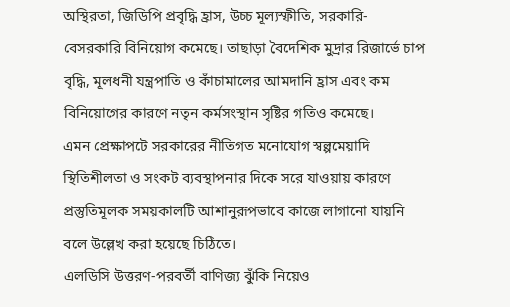অস্থিরতা, জিডিপি প্রবৃদ্ধি হ্রাস, উচ্চ মূল্যস্ফীতি, সরকারি-বেসরকারি বিনিয়োগ কমেছে। তাছাড়া বৈদেশিক মুদ্রার রিজার্ভে চাপ বৃদ্ধি, মূলধনী যন্ত্রপাতি ও কাঁচামালের আমদানি হ্রাস এবং কম বিনিয়োগের কারণে নতৃন কর্মসংস্থান সৃষ্টির গতিও কমেছে।
এমন প্রেক্ষাপটে সরকারের নীতিগত মনোযোগ স্বল্পমেয়াদি স্থিতিশীলতা ও সংকট ব্যবস্থাপনার দিকে সরে যাওয়ায় কারণে প্রস্তুতিমূলক সময়কালটি আশানুরূপভাবে কাজে লাগানো যায়নি বলে উল্লেখ করা হয়েছে চিঠিতে।
এলডিসি উত্তরণ-পরবর্তী বাণিজ্য ঝুঁকি নিয়েও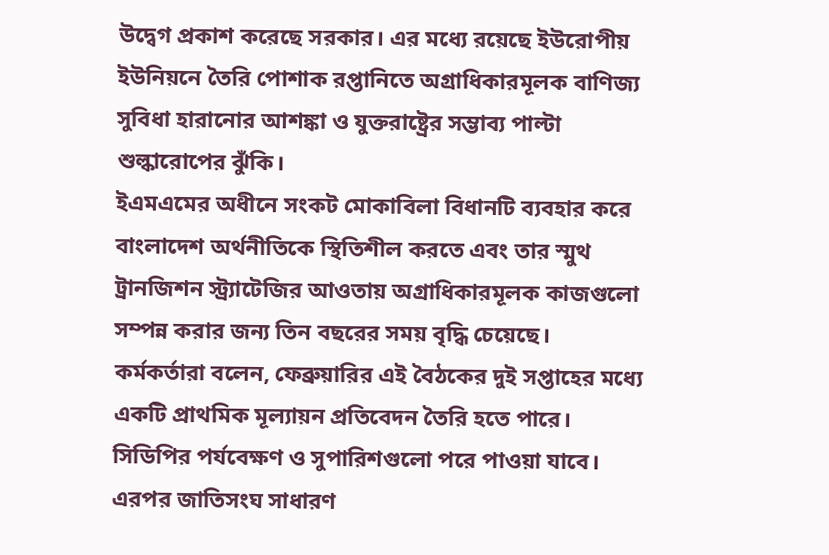উদ্বেগ প্রকাশ করেছে সরকার। এর মধ্যে রয়েছে ইউরোপীয় ইউনিয়নে তৈরি পোশাক রপ্তানিতে অগ্রাধিকারমূলক বাণিজ্য সুবিধা হারানোর আশঙ্কা ও যুক্তরাষ্ট্রের সম্ভাব্য পাল্টা শুল্কারোপের ঝুঁকি।
ইএমএমের অধীনে সংকট মোকাবিলা বিধানটি ব্যবহার করে বাংলাদেশ অর্থনীতিকে স্থিতিশীল করতে এবং তার স্মুথ ট্রানজিশন স্ট্র্যাটেজির আওতায় অগ্রাধিকারমূলক কাজগুলো সম্পন্ন করার জন্য তিন বছরের সময় বৃদ্ধি চেয়েছে।
কর্মকর্তারা বলেন, ফেব্রুয়ারির এই বৈঠকের দুই সপ্তাহের মধ্যে একটি প্রাথমিক মূল্যায়ন প্রতিবেদন তৈরি হতে পারে। সিডিপির পর্যবেক্ষণ ও সুপারিশগুলো পরে পাওয়া যাবে। এরপর জাতিসংঘ সাধারণ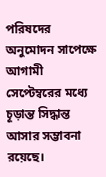পরিষদের অনুমোদন সাপেক্ষে আগামী সেপ্টেম্বরের মধ্যে চূড়ান্ত সিদ্ধান্ত আসার সম্ভাবনা রয়েছে।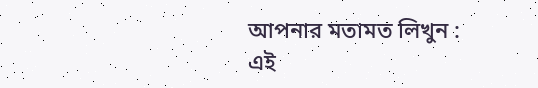আপনার মতামত লিখুন :
এই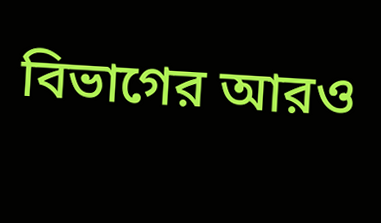বিভাগের আরও